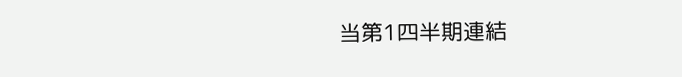当第1四半期連結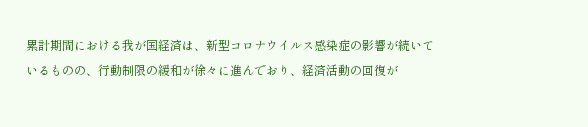累計期間における我が国経済は、新型コロナウイルス感染症の影響が続いているものの、行動制限の緩和が徐々に進んでおり、経済活動の回復が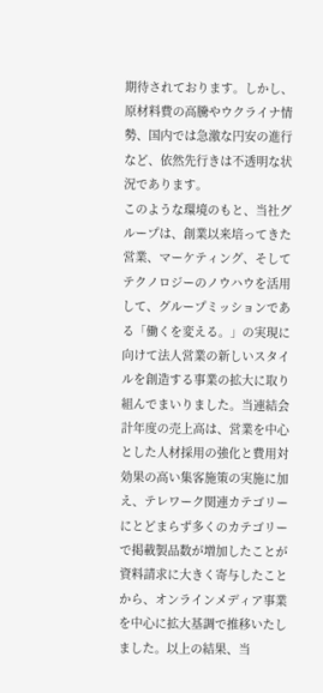期待されております。しかし、原材料費の高騰やウクライナ情勢、国内では急激な円安の進行など、依然先行きは不透明な状況であります。
このような環境のもと、当社グループは、創業以来培ってきた営業、マーケティング、そしてテクノロジーのノウハウを活用して、グループミッションである「働くを変える。」の実現に向けて法人営業の新しいスタイルを創造する事業の拡大に取り組んでまいりました。当連結会計年度の売上高は、営業を中心とした人材採用の強化と費用対効果の高い集客施策の実施に加え、テレワーク関連カテゴリーにとどまらず多くのカテゴリーで掲載製品数が増加したことが資料請求に大きく寄与したことから、オンラインメディア事業を中心に拡大基調で推移いたしました。以上の結果、当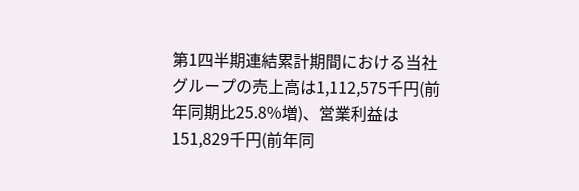第1四半期連結累計期間における当社グループの売上高は1,112,575千円(前年同期比25.8%増)、営業利益は151,829千円(前年同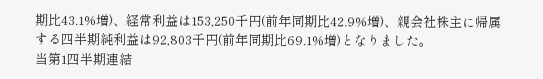期比43.1%増)、経常利益は153,250千円(前年同期比42.9%増)、親会社株主に帰属する四半期純利益は92,803千円(前年同期比69.1%増)となりました。
当第1四半期連結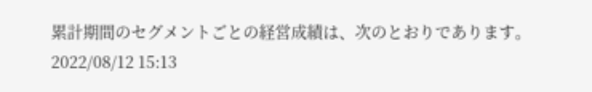累計期間のセグメントごとの経営成績は、次のとおりであります。
2022/08/12 15:13